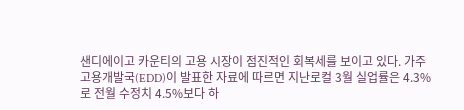샌디에이고 카운티의 고용 시장이 점진적인 회복세를 보이고 있다. 가주 고용개발국(EDD)이 발표한 자료에 따르면 지난로컬 3월 실업률은 4.3%로 전월 수정치 4.5%보다 하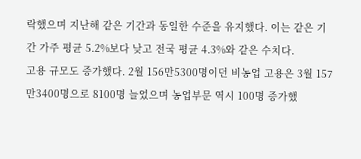락했으며 지난해 같은 기간과 동일한 수준을 유지했다. 이는 같은 기간 가주 평균 5.2%보다 낮고 전국 평균 4.3%와 같은 수치다.
고용 규모도 증가했다. 2월 156만5300명이던 비농업 고용은 3월 157만3400명으로 8100명 늘었으며 농업부문 역시 100명 증가했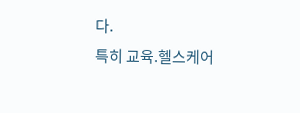다.
특히 교육.헬스케어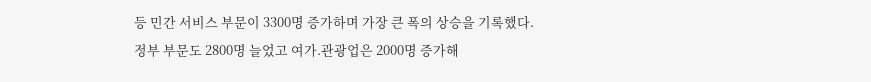등 민간 서비스 부문이 3300명 증가하며 가장 큰 폭의 상승을 기록했다.
정부 부문도 2800명 늘었고 여가.관광업은 2000명 증가해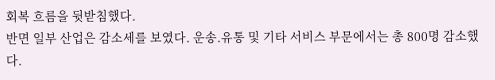회복 흐름을 뒷받침했다.
반면 일부 산업은 감소세를 보였다. 운송.유통 및 기타 서비스 부문에서는 총 800명 감소했다.